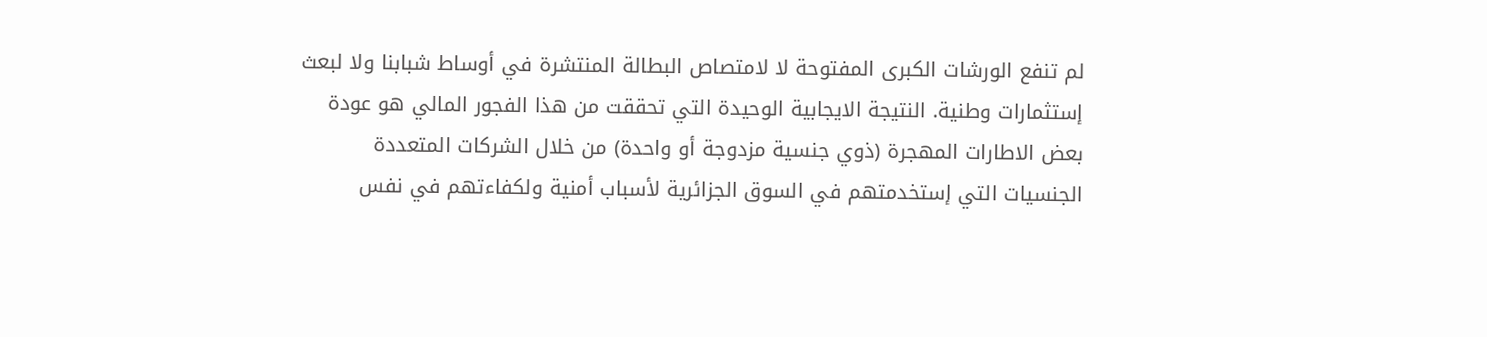لم تنفع الورشات الكبرى المفتوحة لا لامتصاص البطالة المنتشرة في أوساط شبابنا ولا لبعث إستثمارات وطنية. النتيجة الايجابية الوحيدة التي تحققت من هذا الفجور المالي هو عودة بعض الاطارات المهجرة (ذوي جنسية مزدوجة أو واحدة) من خلال الشركات المتعددة الجنسيات التي إستخدمتهم في السوق الجزائرية لأسباب أمنية ولكفاءتهم في نفس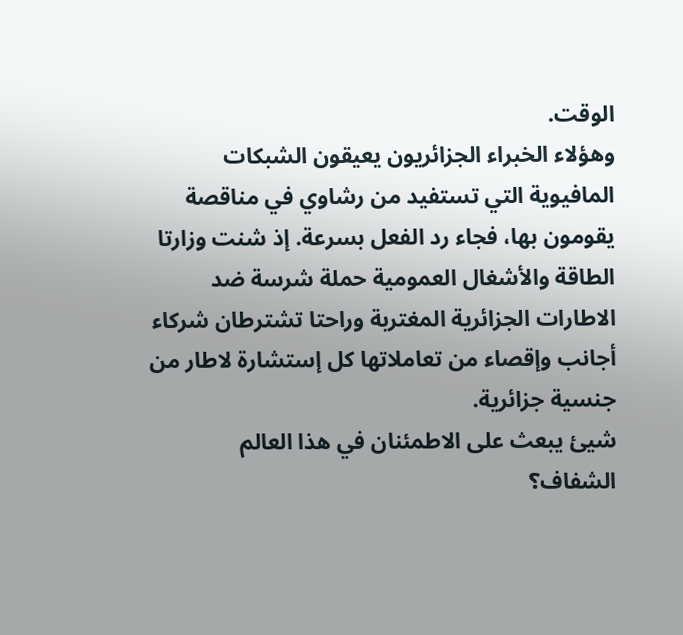الوقت.
وهؤلاء الخبراء الجزائريون يعيقون الشبكات المافيوية التي تستفيد من رشاوي في مناقصة يقومون بها، فجاء رد الفعل بسرعة. إذ شنت وزارتا الطاقة والأشغال العمومية حملة شرسة ضد الاطارات الجزائرية المغتربة وراحتا تشترطان شركاء أجانب وإقصاء من تعاملاتها كل إستشارة لاطار من جنسية جزائرية.
شيئ يبعث على الاطمئنان في هذا العالم الشفاف؟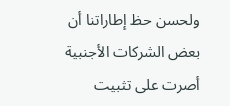ولحسن حظ إطاراتنا أن بعض الشركات الأجنبية أصرت على تثبيت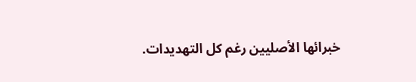خبرائها الأصليين رغم كل التهديدات.